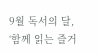9월 독서의 달, ‘함께 읽는 즐거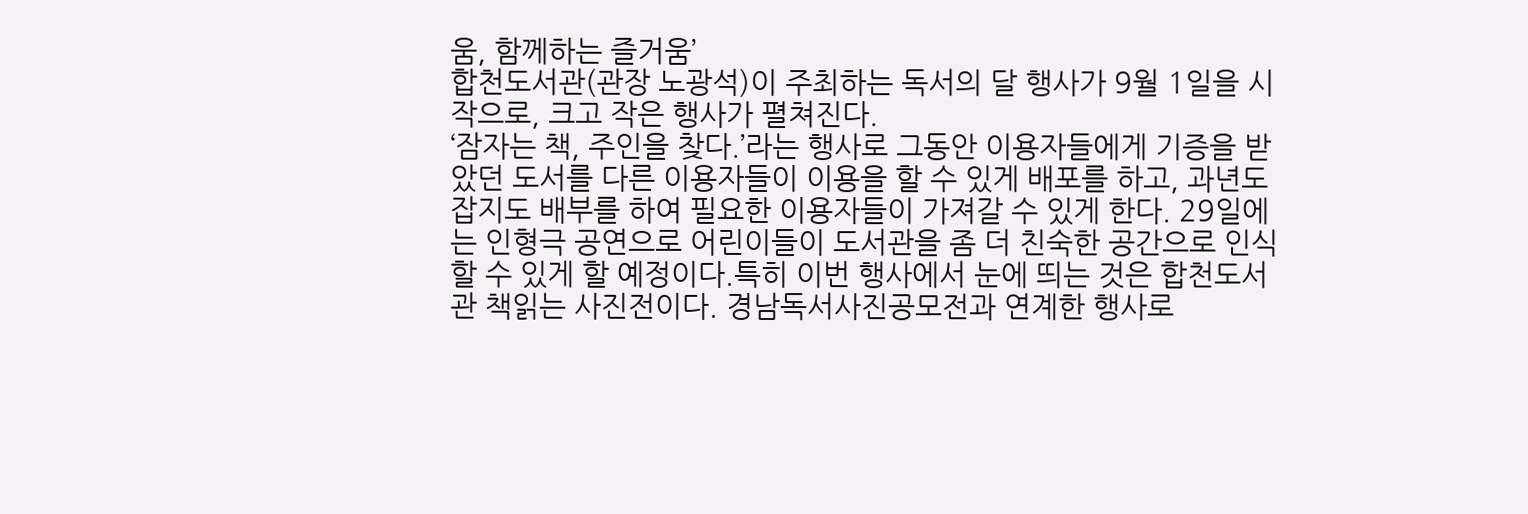움, 함께하는 즐거움’
합천도서관(관장 노광석)이 주최하는 독서의 달 행사가 9월 1일을 시작으로, 크고 작은 행사가 펼쳐진다.
‘잠자는 책, 주인을 찾다.’라는 행사로 그동안 이용자들에게 기증을 받았던 도서를 다른 이용자들이 이용을 할 수 있게 배포를 하고, 과년도 잡지도 배부를 하여 필요한 이용자들이 가져갈 수 있게 한다. 29일에는 인형극 공연으로 어린이들이 도서관을 좀 더 친숙한 공간으로 인식할 수 있게 할 예정이다.특히 이번 행사에서 눈에 띄는 것은 합천도서관 책읽는 사진전이다. 경남독서사진공모전과 연계한 행사로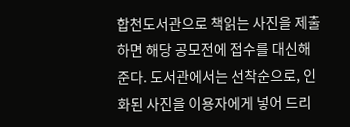합천도서관으로 책읽는 사진을 제출하면 해당 공모전에 접수를 대신해 준다. 도서관에서는 선착순으로, 인화된 사진을 이용자에게 넣어 드리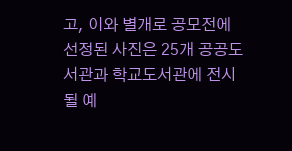고, 이와 별개로 공모전에 선정된 사진은 25개 공공도서관과 학교도서관에 전시될 예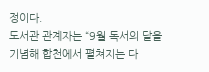정이다.
도서관 관계자는 “9월 독서의 달을 기념해 합천에서 펼쳐지는 다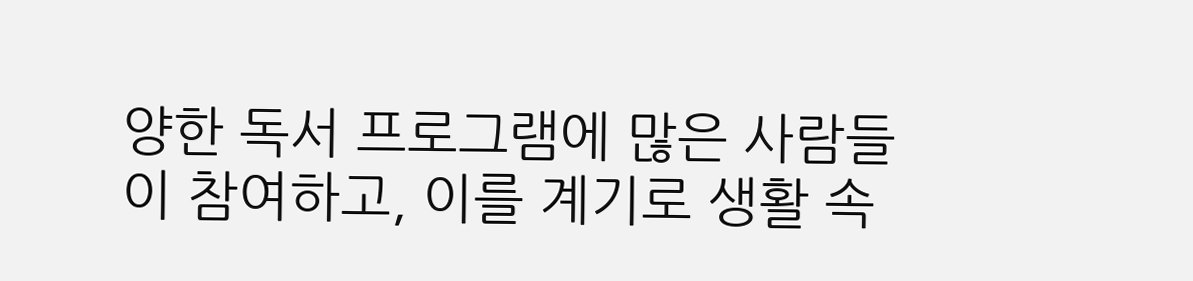양한 독서 프로그램에 많은 사람들이 참여하고, 이를 계기로 생활 속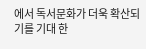에서 독서문화가 더욱 확산되기를 기대 한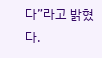다”라고 밝혔다.